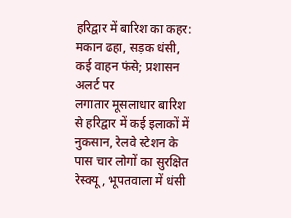हरिद्वार में बारिश का कहर: मकान ढहा, सड़क धंसी, कई वाहन फंसे; प्रशासन अलर्ट पर
लगातार मूसलाधार बारिश से हरिद्वार में कई इलाकों में नुकसान, रेलवे स्टेशन के पास चार लोगों का सुरक्षित रेस्क्यू, भूपतवाला में धंसी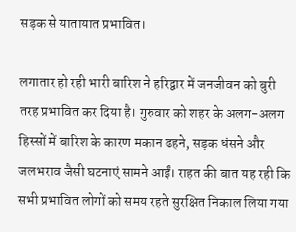सड़क से यातायात प्रभावित।

लगातार हो रही भारी बारिश ने हरिद्वार में जनजीवन को बुरी तरह प्रभावित कर दिया है। गुरुवार को शहर के अलग-अलग हिस्सों में बारिश के कारण मकान ढहने, सड़क धंसने और जलभराव जैसी घटनाएं सामने आईं। राहत की बात यह रही कि सभी प्रभावित लोगों को समय रहते सुरक्षित निकाल लिया गया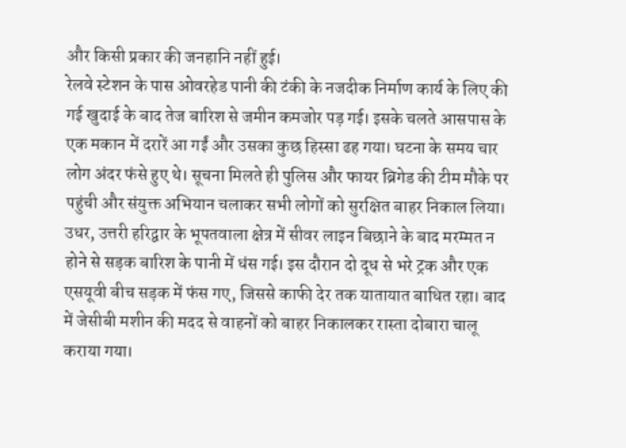और किसी प्रकार की जनहानि नहीं हुई।
रेलवे स्टेशन के पास ओवरहेड पानी की टंकी के नजदीक निर्माण कार्य के लिए की गई खुदाई के बाद तेज बारिश से जमीन कमजोर पड़ गई। इसके चलते आसपास के एक मकान में दरारें आ गईं और उसका कुछ हिस्सा ढह गया। घटना के समय चार लोग अंदर फंसे हुए थे। सूचना मिलते ही पुलिस और फायर ब्रिगेड की टीम मौके पर पहुंची और संयुक्त अभियान चलाकर सभी लोगों को सुरक्षित बाहर निकाल लिया।
उधर, उत्तरी हरिद्वार के भूपतवाला क्षेत्र में सीवर लाइन बिछाने के बाद मरम्मत न होने से सड़क बारिश के पानी में धंस गई। इस दौरान दो दूध से भरे ट्रक और एक एसयूवी बीच सड़क में फंस गए, जिससे काफी देर तक यातायात बाधित रहा। बाद में जेसीबी मशीन की मदद से वाहनों को बाहर निकालकर रास्ता दोबारा चालू कराया गया।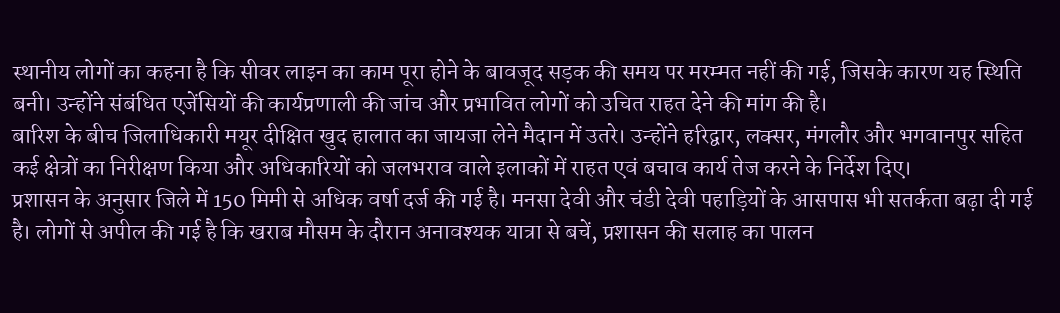स्थानीय लोगों का कहना है कि सीवर लाइन का काम पूरा होने के बावजूद सड़क की समय पर मरम्मत नहीं की गई, जिसके कारण यह स्थिति बनी। उन्होंने संबंधित एजेंसियों की कार्यप्रणाली की जांच और प्रभावित लोगों को उचित राहत देने की मांग की है।
बारिश के बीच जिलाधिकारी मयूर दीक्षित खुद हालात का जायजा लेने मैदान में उतरे। उन्होंने हरिद्वार, लक्सर, मंगलौर और भगवानपुर सहित कई क्षेत्रों का निरीक्षण किया और अधिकारियों को जलभराव वाले इलाकों में राहत एवं बचाव कार्य तेज करने के निर्देश दिए।
प्रशासन के अनुसार जिले में 150 मिमी से अधिक वर्षा दर्ज की गई है। मनसा देवी और चंडी देवी पहाड़ियों के आसपास भी सतर्कता बढ़ा दी गई है। लोगों से अपील की गई है कि खराब मौसम के दौरान अनावश्यक यात्रा से बचें, प्रशासन की सलाह का पालन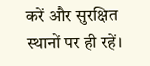करें और सुरक्षित स्थानों पर ही रहें।